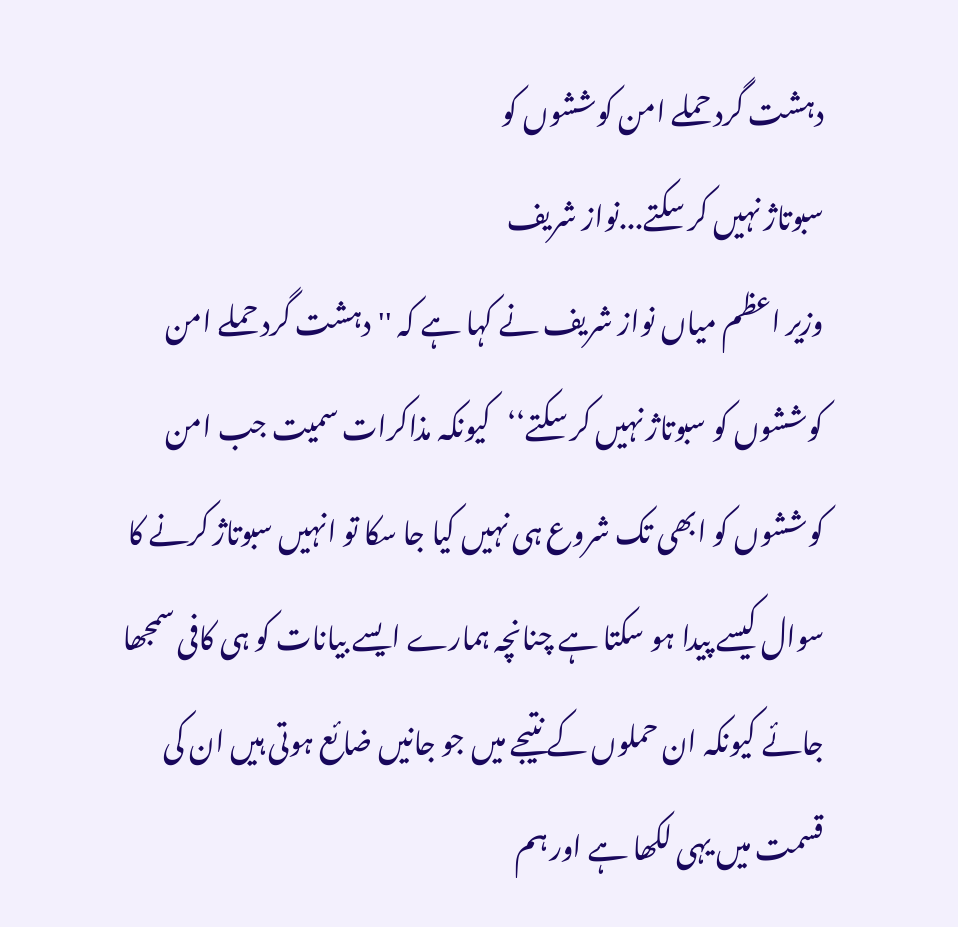دہشت گرد حملے امن کوششوں کو
سبوتاژ نہیں کر سکتے...نواز شریف
وزیر اعظم میاں نواز شریف نے کہا ہے کہ ''دہشت گرد حملے امن کوششوں کو سبوتاژ نہیں کر سکتے‘‘کیونکہ مذاکرات سمیت جب امن کوششوں کو ابھی تک شروع ہی نہیں کیا جا سکا تو انہیں سبوتاژ کرنے کا سوال کیسے پیدا ہو سکتا ہے چنانچہ ہمارے ایسے بیانات کو ہی کافی سمجھا جائے کیونکہ ان حملوں کے نتیجے میں جو جانیں ضائع ہوتی ہیں ان کی قسمت میں یہی لکھا ہے اور ہم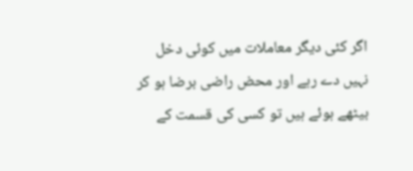اگر کئی دیگر معاملات میں کوئی دخل نہیں دے رہے اور محض راضی برضا ہو کر بیٹھے ہوئے ہیں تو کسی کی قسمت کے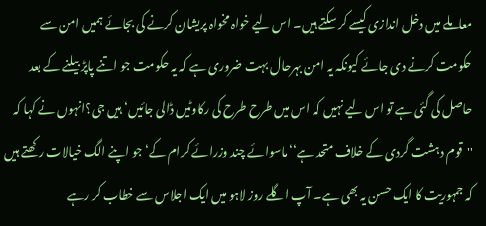معاملے میں دخل اندازی کیسے کر سکتے ہیں۔ اس لیے خواہ مخواہ پریشان کرنے کی بجائے ہمیں امن سے حکومت کرنے دی جائے کیونکہ یہ امن بہرحال بہت ضروری ہے کہ یہ حکومت جو اتنے پاپڑ بیلنے کے بعد حاصل کی گئی ہے تو اس لیے نہیں کہ اس میں طرح طرح کی رکاوٹیں ڈالی جائیں‘ہیں جی؟انہوں نے کہا کہ ''قوم دہشت گردی کے خلاف متحد ہے‘‘ماسوائے چند وزرائے کرام کے‘ جو اپنے الگ خیالات رکھتے ہیں کہ جمہوریت کا ایک حسن یہ بھی ہے۔ آپ اگلے روز لاہو میں ایک اجلاس سے خطاب کر رہے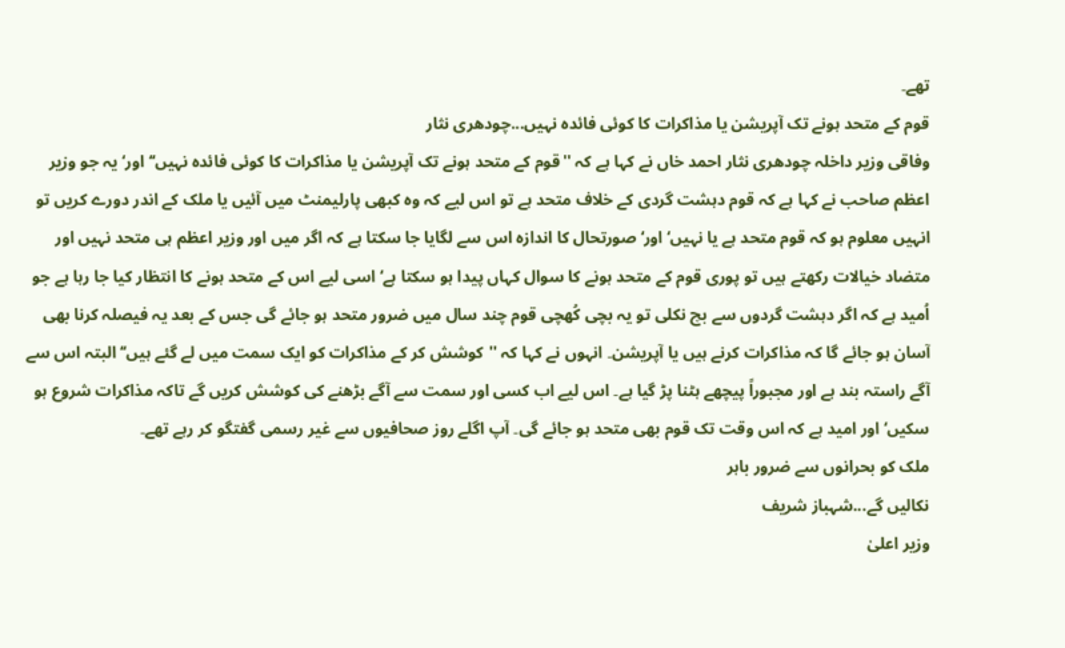تھے۔
قوم کے متحد ہونے تک آپریشن یا مذاکرات کا کوئی فائدہ نہیں...چودھری نثار
وفاقی وزیر داخلہ چودھری نثار احمد خاں نے کہا ہے کہ ''قوم کے متحد ہونے تک آپریشن یا مذاکرات کا کوئی فائدہ نہیں‘‘اور‘ یہ جو وزیر اعظم صاحب نے کہا ہے کہ قوم دہشت گردی کے خلاف متحد ہے تو اس لیے کہ وہ کبھی پارلیمنٹ میں آئیں یا ملک کے اندر دورے کریں تو انہیں معلوم ہو کہ قوم متحد ہے یا نہیں‘اور‘ صورتحال کا اندازہ اس سے لگایا جا سکتا ہے کہ اگر میں اور وزیر اعظم ہی متحد نہیں اور متضاد خیالات رکھتے ہیں تو پوری قوم کے متحد ہونے کا سوال کہاں پیدا ہو سکتا ہے‘اسی لیے اس کے متحد ہونے کا انتظار کیا جا رہا ہے جو اُمید ہے کہ اگر دہشت گردوں سے بچ نکلی تو یہ بچی کُھچی قوم چند سال میں ضرور متحد ہو جائے گی جس کے بعد یہ فیصلہ کرنا بھی آسان ہو جائے گا کہ مذاکرات کرنے ہیں یا آپریشن۔ انہوں نے کہا کہ ''کوشش کر کے مذاکرات کو ایک سمت میں لے گئے ہیں‘‘ البتہ اس سے آگے راستہ بند ہے اور مجبوراً پیچھے ہٹنا پڑ گیا ہے۔ اس لیے اب کسی اور سمت سے آگے بڑھنے کی کوشش کریں گے تاکہ مذاکرات شروع ہو سکیں‘ اور امید ہے کہ اس وقت تک قوم بھی متحد ہو جائے گی۔ آپ اگلے روز صحافیوں سے غیر رسمی گفتگو کر رہے تھے۔
ملک کو بحرانوں سے ضرور باہر
نکالیں گے...شہباز شریف
وزیر اعلیٰ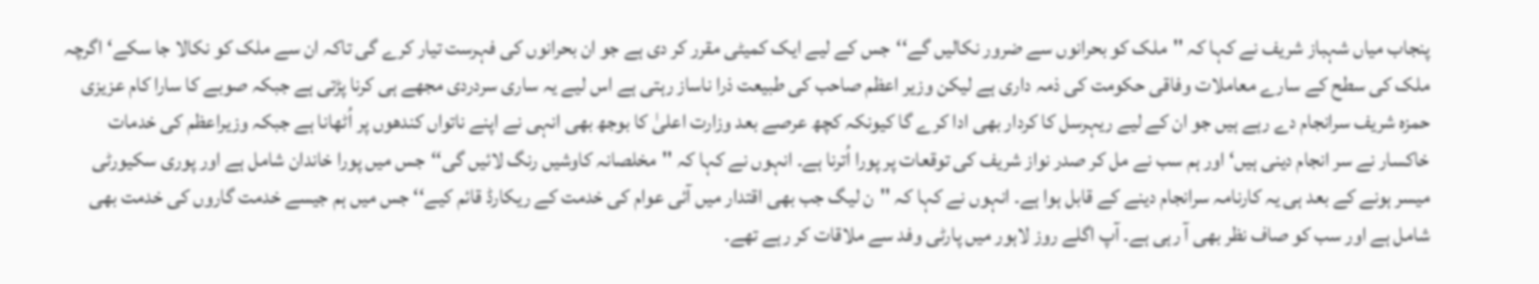پنجاب میاں شہباز شریف نے کہا کہ ''ملک کو بحرانوں سے ضرور نکالیں گے‘‘جس کے لیے ایک کمیٹی مقرر کر دی ہے جو ان بحرانوں کی فہرست تیار کرے گی تاکہ ان سے ملک کو نکالا جا سکے‘اگرچہ ملک کی سطح کے سارے معاملات وفاقی حکومت کی ذمہ داری ہے لیکن وزیر اعظم صاحب کی طبیعت ذرا ناساز رہتی ہے اس لیے یہ ساری سردردی مجھے ہی کرنا پڑتی ہے جبکہ صوبے کا سارا کام عزیزی حمزہ شریف سرانجام دے رہے ہیں جو ان کے لیے ریہرسل کا کردار بھی ادا کرے گا کیونکہ کچھ عرصے بعد وزارت اعلیٰ کا بوجھ بھی انہی نے اپنے ناتواں کندھوں پر اُٹھانا ہے جبکہ وزیراعظم کی خدمات خاکسار نے سر انجام دینی ہیں‘ اور ہم سب نے مل کر صدر نواز شریف کی توقعات پر پورا اُترنا ہے۔ انہوں نے کہا کہ ''مخلصانہ کاوشیں رنگ لائیں گی‘‘جس میں پورا خاندان شامل ہے اور پوری سکیورٹی میسر ہونے کے بعد ہی یہ کارنامہ سرانجام دینے کے قابل ہوا ہے۔ انہوں نے کہا کہ ''ن لیگ جب بھی اقتدار میں آئی عوام کی خدمت کے ریکارڈ قائم کیے‘‘ جس میں ہم جیسے خدمت گاروں کی خدمت بھی شامل ہے اور سب کو صاف نظر بھی آ رہی ہے۔ آپ اگلے روز لاہور میں پارٹی وفد سے ملاقات کر رہے تھے۔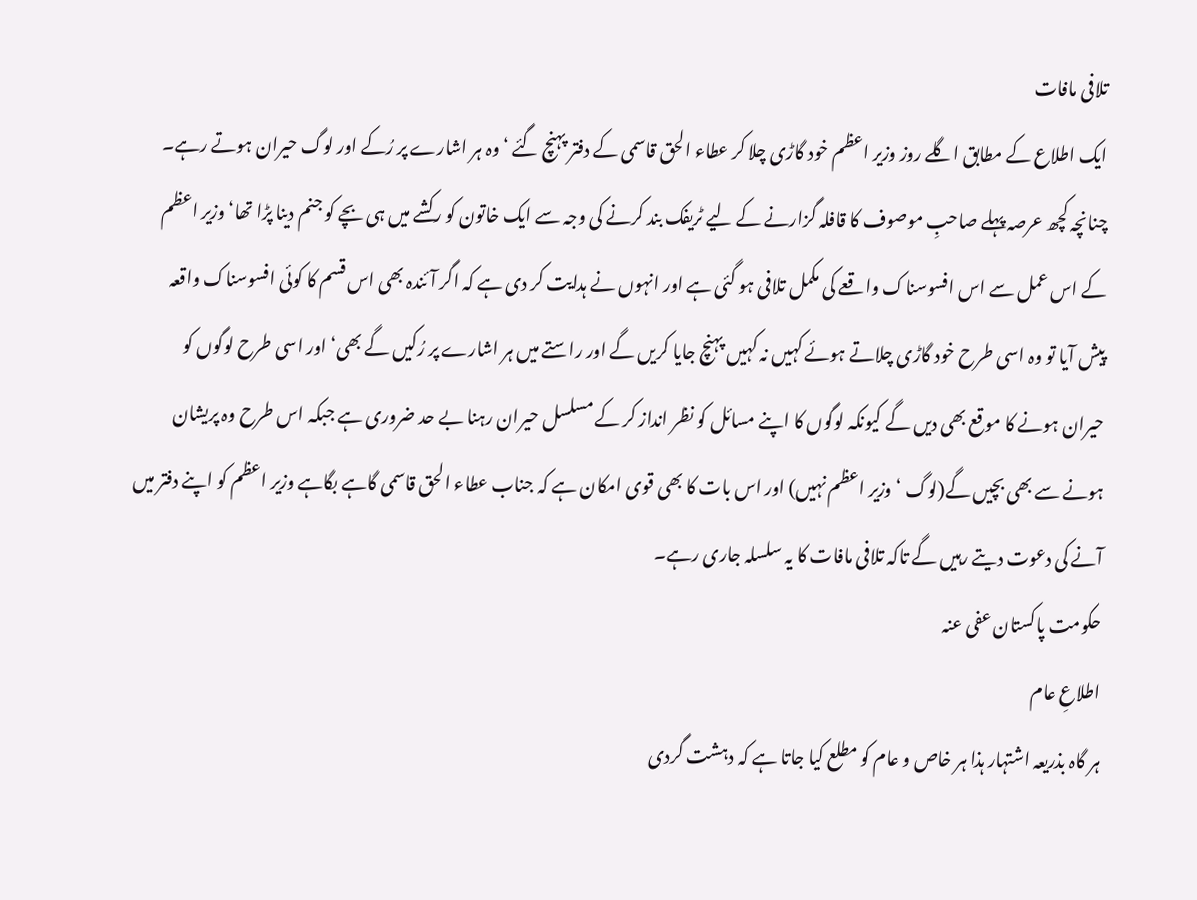تلافی مافات
ایک اطلاع کے مطابق اگلے روز وزیر اعظم خود گاڑی چلا کر عطاء الحق قاسمی کے دفتر پہنچ گئے ‘ وہ ہر اشارے پر رُکے اور لوگ حیران ہوتے رہے۔ چنانچہ کچھ عرصہ پہلے صاحبِ موصوف کا قافلہ گزارنے کے لیے ٹریفک بند کرنے کی وجہ سے ایک خاتون کو رکشے میں ہی بچے کو جنم دینا پڑا تھا‘ وزیر اعظم کے اس عمل سے اس افسوسناک واقعے کی مکمل تلافی ہو گئی ہے اور انہوں نے ہدایت کر دی ہے کہ اگر آئندہ بھی اس قسم کا کوئی افسوسناک واقعہ پیش آیا تو وہ اسی طرح خود گاڑی چلاتے ہوئے کہیں نہ کہیں پہنچ جایا کریں گے اور راستے میں ہر اشارے پر رُکیں گے بھی‘ اور اسی طرح لوگوں کو حیران ہونے کا موقع بھی دیں گے کیونکہ لوگوں کا اپنے مسائل کو نظر انداز کر کے مسلسل حیران رہنا بے حد ضروری ہے جبکہ اس طرح وہ پریشان ہونے سے بھی بچیں گے(لوگ ‘وزیر اعظم نہیں) اور اس بات کا بھی قوی امکان ہے کہ جناب عطاء الحق قاسمی گاہے بگاہے وزیر اعظم کو اپنے دفتر میں آنے کی دعوت دیتے رہیں گے تاکہ تلافی مافات کا یہ سلسلہ جاری رہے۔
حکومت پاکستان عفی عنہ
اطلاعِ عام
ہر گاہ بذریعہ اشتہار ہذا ہر خاص و عام کو مطلع کیا جاتا ہے کہ دہشت گردی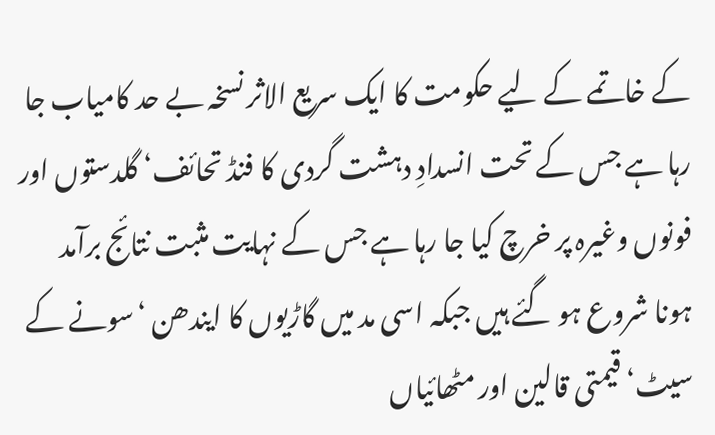کے خاتمے کے لیے حکومت کا ایک سریع الاثر نسخہ بے حد کامیاب جا رہا ہے جس کے تحت انسدادِ دہشت گردی کا فنڈ تحائف‘ گلدستوں اور فونوں وغیرہ پر خرچ کیا جا رہا ہے جس کے نہایت مثبت نتائج برآمد ہونا شروع ہو گئے ہیں جبکہ اسی مد میں گاڑیوں کا ایندھن ‘سونے کے سیٹ‘ قیمتی قالین اور مٹھائیاں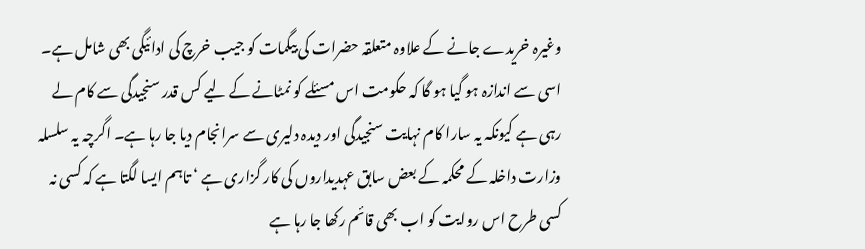وغیرہ خریدے جانے کے علاوہ متعلقہ حضرات کی بیگمات کو جیب خرچ کی ادائیگی بھی شامل ہے۔ اسی سے اندازہ ہو گیا ہو گا کہ حکومت اس مسئلے کو نمٹانے کے لیے کس قدر سنجیدگی سے کام لے رہی ہے کیونکہ یہ سارا کام نہایت سنجیدگی اور دیدہ دلیری سے سرانجام دیا جا رہا ہے۔ اگرچہ یہ سلسلہ وزارت داخلہ کے محکمہ کے بعض سابق عہدیداروں کی کار گزاری ہے ‘ تاہم ایسا لگتا ہے کہ کسی نہ کسی طرح اس روایت کو اب بھی قائم رکھا جا رہا ہے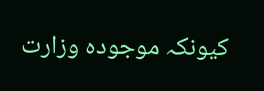کیونکہ موجودہ وزارت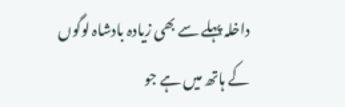داخلہ پہلے سے بھی زیادہ بادشاہ لوگوں کے ہاتھ میں ہے جو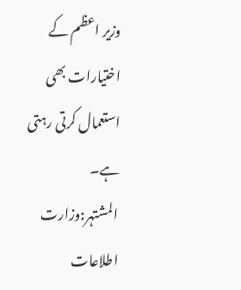وزیر اعظم کے اختیارات بھی استعمال کرتی رہتی ہے۔
المشتہر:وزارت اطلاعات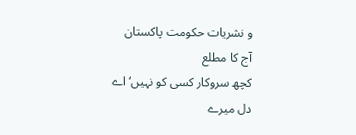و نشریات حکومت پاکستان
آج کا مطلع
کچھ سروکار کسی کو نہیں‘ اے دل میرے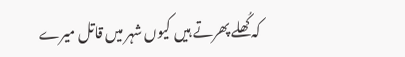کہ کُھلے پھرتے ہیں کیوں شہر میں قاتل میرے